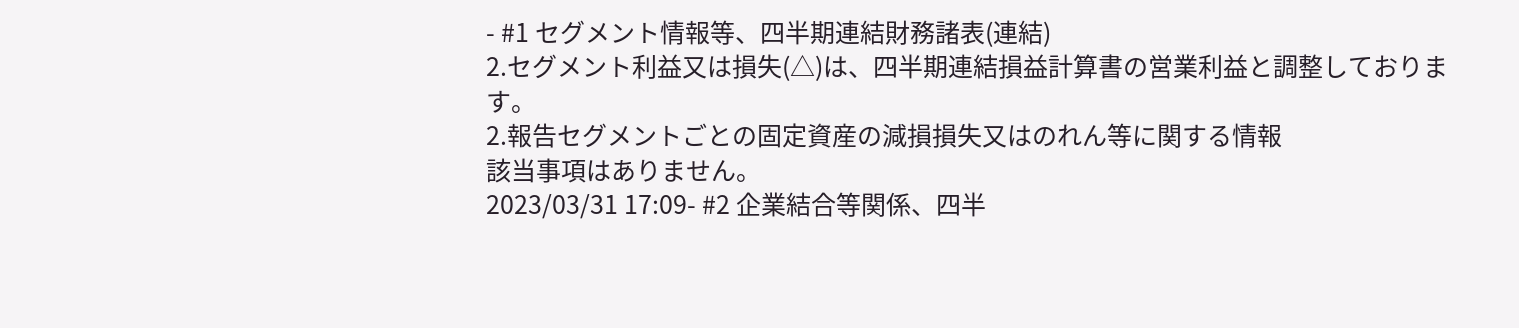- #1 セグメント情報等、四半期連結財務諸表(連結)
2.セグメント利益又は損失(△)は、四半期連結損益計算書の営業利益と調整しております。
2.報告セグメントごとの固定資産の減損損失又はのれん等に関する情報
該当事項はありません。
2023/03/31 17:09- #2 企業結合等関係、四半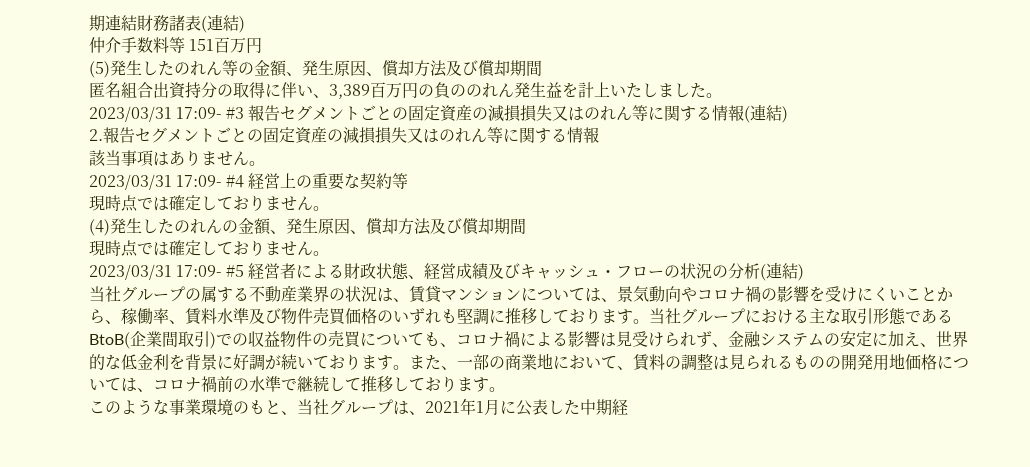期連結財務諸表(連結)
仲介手数料等 151百万円
(5)発生したのれん等の金額、発生原因、償却方法及び償却期間
匿名組合出資持分の取得に伴い、3,389百万円の負ののれん発生益を計上いたしました。
2023/03/31 17:09- #3 報告セグメントごとの固定資産の減損損失又はのれん等に関する情報(連結)
2.報告セグメントごとの固定資産の減損損失又はのれん等に関する情報
該当事項はありません。
2023/03/31 17:09- #4 経営上の重要な契約等
現時点では確定しておりません。
(4)発生したのれんの金額、発生原因、償却方法及び償却期間
現時点では確定しておりません。
2023/03/31 17:09- #5 経営者による財政状態、経営成績及びキャッシュ・フローの状況の分析(連結)
当社グループの属する不動産業界の状況は、賃貸マンションについては、景気動向やコロナ禍の影響を受けにくいことから、稼働率、賃料水準及び物件売買価格のいずれも堅調に推移しております。当社グループにおける主な取引形態であるBtoB(企業間取引)での収益物件の売買についても、コロナ禍による影響は見受けられず、金融システムの安定に加え、世界的な低金利を背景に好調が続いております。また、一部の商業地において、賃料の調整は見られるものの開発用地価格については、コロナ禍前の水準で継続して推移しております。
このような事業環境のもと、当社グループは、2021年1月に公表した中期経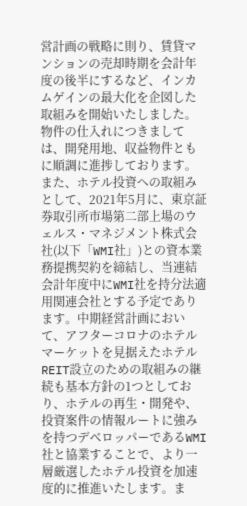営計画の戦略に則り、賃貸マンションの売却時期を会計年度の後半にするなど、インカムゲインの最大化を企図した取組みを開始いたしました。物件の仕入れにつきましては、開発用地、収益物件ともに順調に進捗しております。また、ホテル投資への取組みとして、2021年5月に、東京証券取引所市場第二部上場のウェルス・マネジメント株式会社(以下「WMI社」)との資本業務提携契約を締結し、当連結会計年度中にWMI社を持分法適用関連会社とする予定であります。中期経営計画において、アフターコロナのホテルマーケットを見据えたホテルREIT設立のための取組みの継続も基本方針の1つとしており、ホテルの再生・開発や、投資案件の情報ルートに強みを持つデベロッパーであるWMI社と協業することで、より一層厳選したホテル投資を加速度的に推進いたします。ま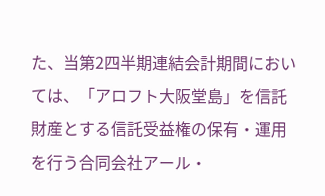た、当第2四半期連結会計期間においては、「アロフト大阪堂島」を信託財産とする信託受益権の保有・運用を行う合同会社アール・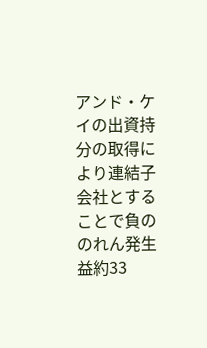アンド・ケイの出資持分の取得により連結子会社とすることで負ののれん発生益約33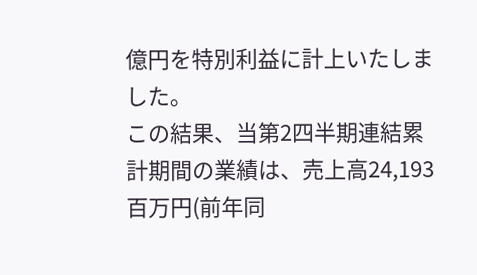億円を特別利益に計上いたしました。
この結果、当第2四半期連結累計期間の業績は、売上高24,193百万円(前年同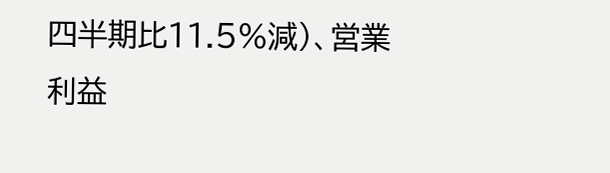四半期比11.5%減)、営業利益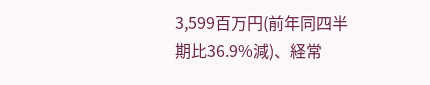3,599百万円(前年同四半期比36.9%減)、経常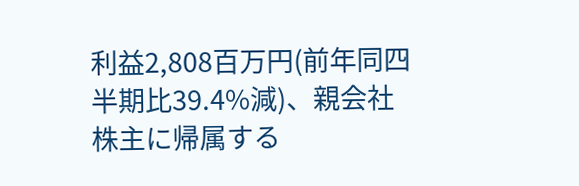利益2,808百万円(前年同四半期比39.4%減)、親会社株主に帰属する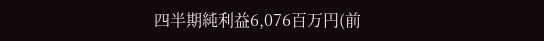四半期純利益6,076百万円(前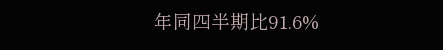年同四半期比91.6%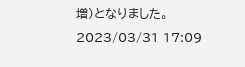増)となりました。
2023/03/31 17:09